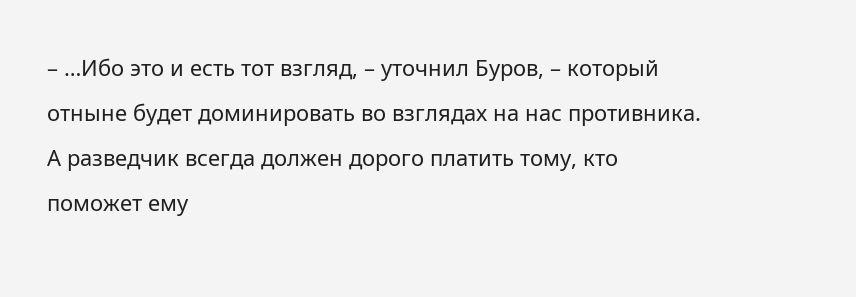– …Ибо это и есть тот взгляд, – уточнил Буров, – который отныне будет доминировать во взглядах на нас противника. А разведчик всегда должен дорого платить тому, кто поможет ему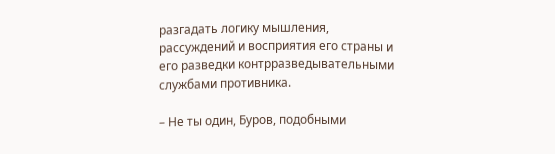разгадать логику мышления, рассуждений и восприятия его страны и его разведки контрразведывательными службами противника.

– Не ты один, Буров, подобными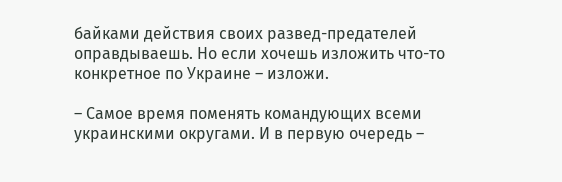байками действия своих развед-предателей оправдываешь. Но если хочешь изложить что-то конкретное по Украине – изложи.

– Самое время поменять командующих всеми украинскими округами. И в первую очередь –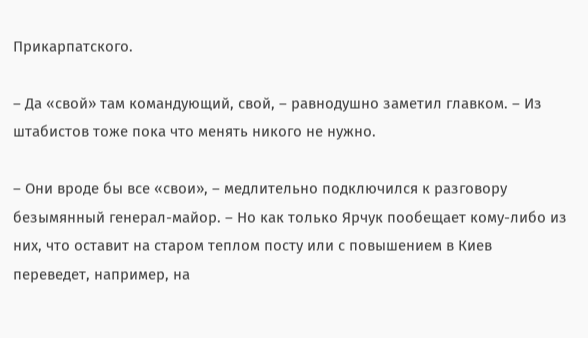Прикарпатского.

– Да «свой» там командующий, свой, – равнодушно заметил главком. – Из штабистов тоже пока что менять никого не нужно.

– Они вроде бы все «свои», – медлительно подключился к разговору безымянный генерал-майор. – Но как только Ярчук пообещает кому-либо из них, что оставит на старом теплом посту или с повышением в Киев переведет, например, на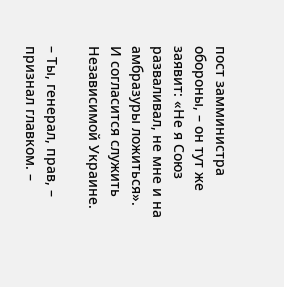пост замминистра обороны, – он тут же заявит: «Не я Союз разваливал, не мне и на амбразуры ложиться». И согласится служить Независимой Украине.

– Ты, генерал, прав, – признал главком. –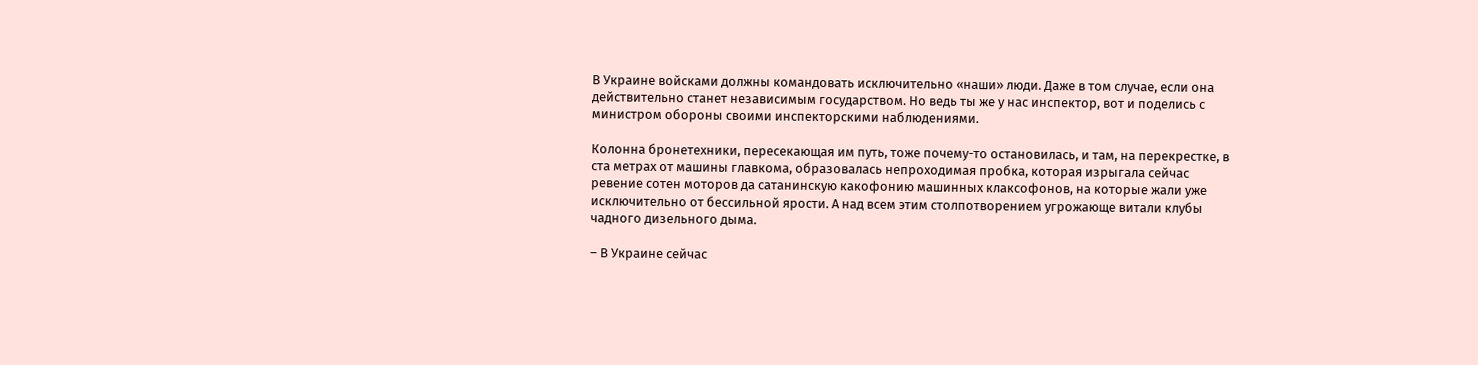В Украине войсками должны командовать исключительно «наши» люди. Даже в том случае, если она действительно станет независимым государством. Но ведь ты же у нас инспектор, вот и поделись с министром обороны своими инспекторскими наблюдениями.

Колонна бронетехники, пересекающая им путь, тоже почему-то остановилась, и там, на перекрестке, в ста метрах от машины главкома, образовалась непроходимая пробка, которая изрыгала сейчас ревение сотен моторов да сатанинскую какофонию машинных клаксофонов, на которые жали уже исключительно от бессильной ярости. А над всем этим столпотворением угрожающе витали клубы чадного дизельного дыма.

– В Украине сейчас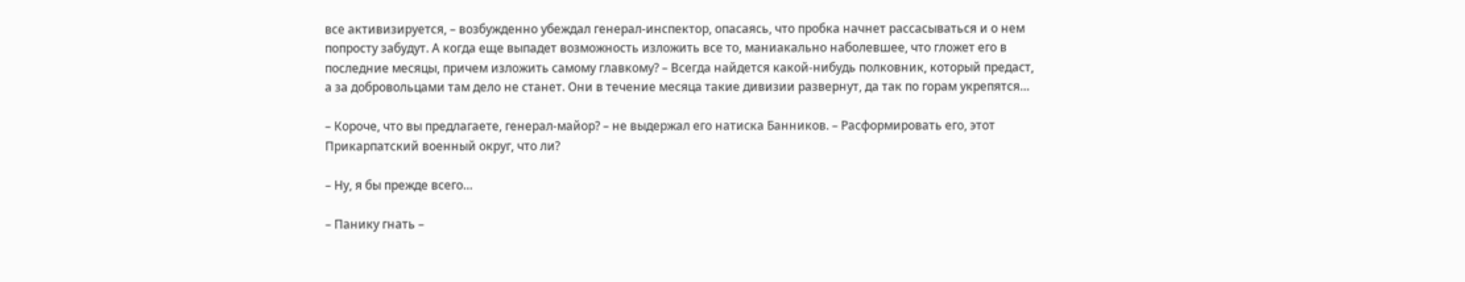все активизируется, – возбужденно убеждал генерал-инспектор, опасаясь, что пробка начнет рассасываться и о нем попросту забудут. А когда еще выпадет возможность изложить все то, маниакально наболевшее, что гложет его в последние месяцы, причем изложить самому главкому? – Всегда найдется какой-нибудь полковник, который предаст, а за добровольцами там дело не станет. Они в течение месяца такие дивизии развернут, да так по горам укрепятся…

– Короче, что вы предлагаете, генерал-майор? – не выдержал его натиска Банников. – Расформировать его, этот Прикарпатский военный округ, что ли?

– Ну, я бы прежде всего…

– Панику гнать –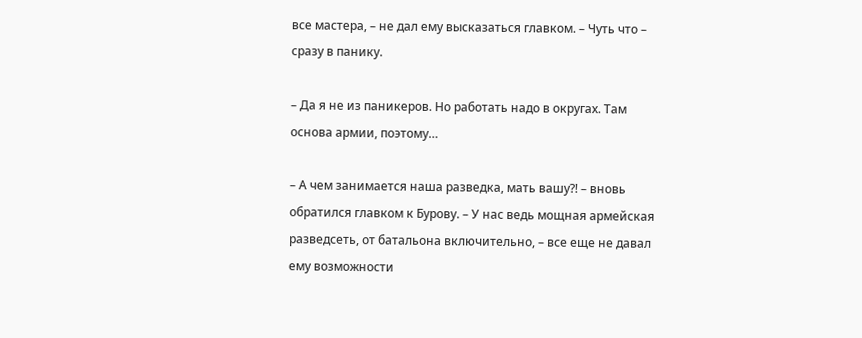все мастера, – не дал ему высказаться главком. – Чуть что – сразу в панику.

– Да я не из паникеров. Но работать надо в округах. Там основа армии, поэтому…

– А чем занимается наша разведка, мать вашу?! – вновь обратился главком к Бурову. – У нас ведь мощная армейская разведсеть, от батальона включительно, – все еще не давал ему возможности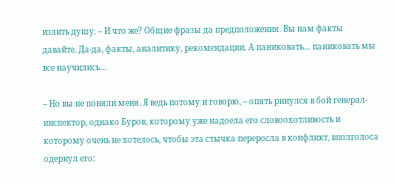излить душу. – И что же? Общие фразы да предположения. Вы нам факты давайте. Да-да, факты, аналитику, рекомендации. А паниковать… паниковать мы все научились…

– Но вы не поняли меня. Я ведь потому и говорю, – опять ринулся в бой генерал-инспектор, однако Буров, которому уже надоела его словоохотливость и которому очень не хотелось, чтобы эта стычка переросла в конфликт, вполголоса одернул его: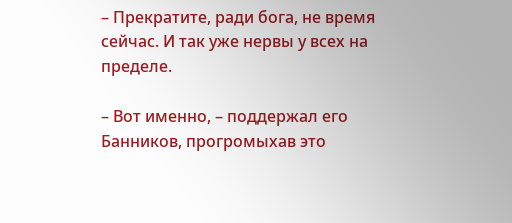– Прекратите, ради бога, не время сейчас. И так уже нервы у всех на пределе.

– Вот именно, – поддержал его Банников, прогромыхав это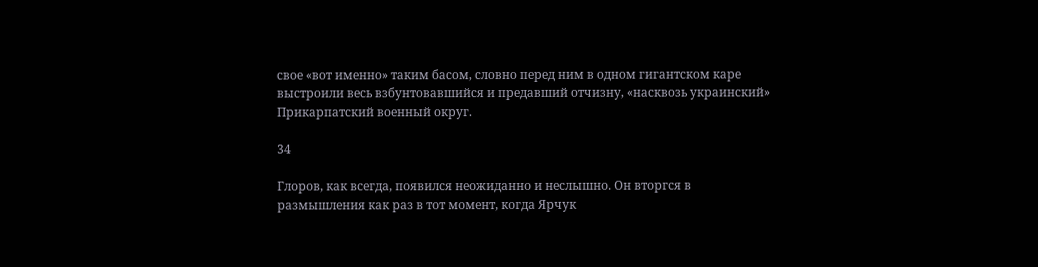свое «вот именно» таким басом, словно перед ним в одном гигантском каре выстроили весь взбунтовавшийся и предавший отчизну, «насквозь украинский» Прикарпатский военный округ.

34

Глоров, как всегда, появился неожиданно и неслышно. Он вторгся в размышления как раз в тот момент, когда Ярчук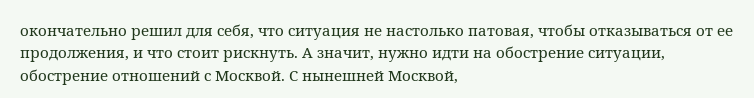окончательно решил для себя, что ситуация не настолько патовая, чтобы отказываться от ее продолжения, и что стоит рискнуть. А значит, нужно идти на обострение ситуации, обострение отношений с Москвой. С нынешней Москвой,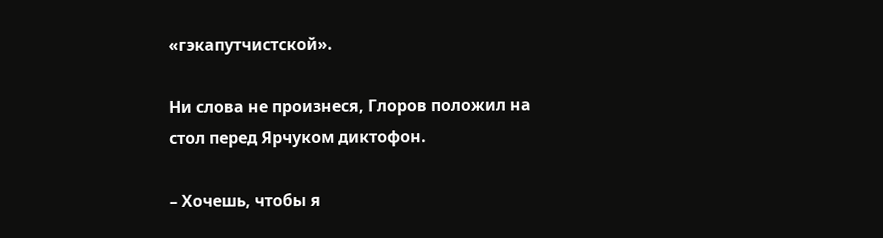«гэкапутчистской».

Ни слова не произнеся, Глоров положил на стол перед Ярчуком диктофон.

– Хочешь, чтобы я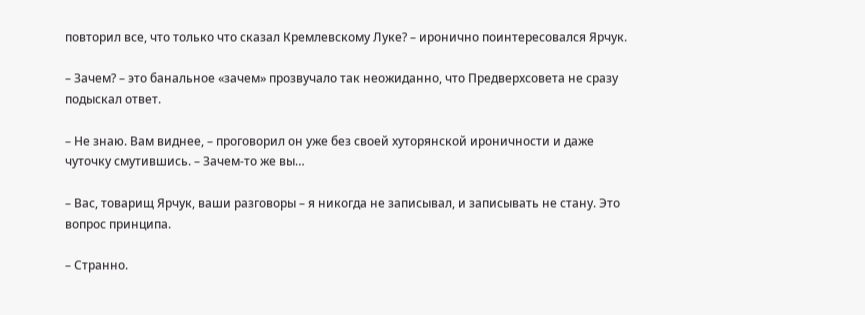повторил все, что только что сказал Кремлевскому Луке? – иронично поинтересовался Ярчук.

– Зачем? – это банальное «зачем» прозвучало так неожиданно, что Предверхсовета не сразу подыскал ответ.

– Не знаю. Вам виднее, – проговорил он уже без своей хуторянской ироничности и даже чуточку смутившись. – Зачем-то же вы…

– Вас, товарищ Ярчук, ваши разговоры – я никогда не записывал, и записывать не стану. Это вопрос принципа.

– Странно.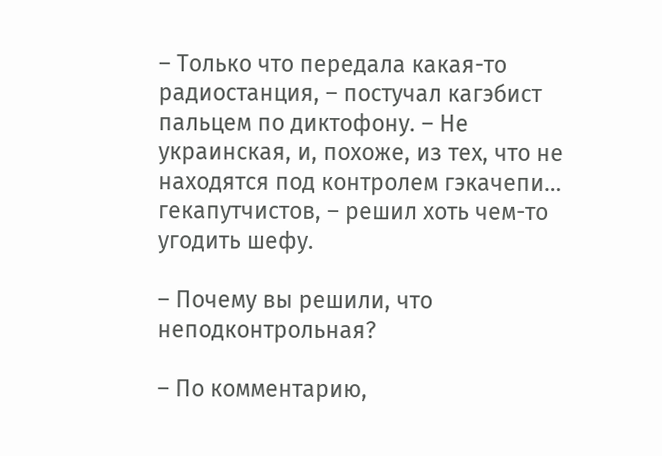– Только что передала какая-то радиостанция, – постучал кагэбист пальцем по диктофону. – Не украинская, и, похоже, из тех, что не находятся под контролем гэкачепи… гекапутчистов, – решил хоть чем-то угодить шефу.

– Почему вы решили, что неподконтрольная?

– По комментарию,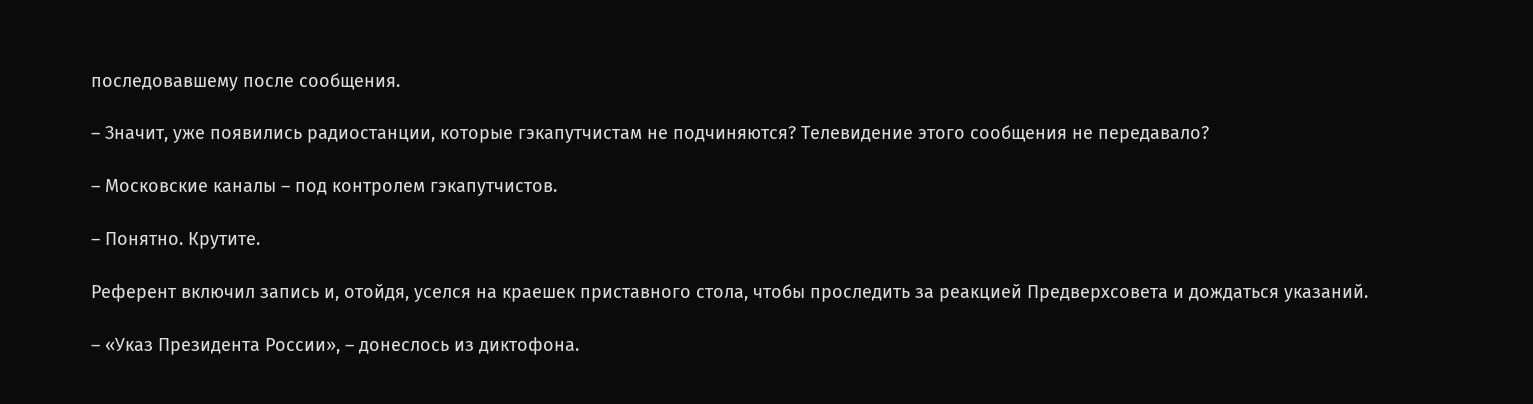последовавшему после сообщения.

– Значит, уже появились радиостанции, которые гэкапутчистам не подчиняются? Телевидение этого сообщения не передавало?

– Московские каналы – под контролем гэкапутчистов.

– Понятно. Крутите.

Референт включил запись и, отойдя, уселся на краешек приставного стола, чтобы проследить за реакцией Предверхсовета и дождаться указаний.

– «Указ Президента России», – донеслось из диктофона.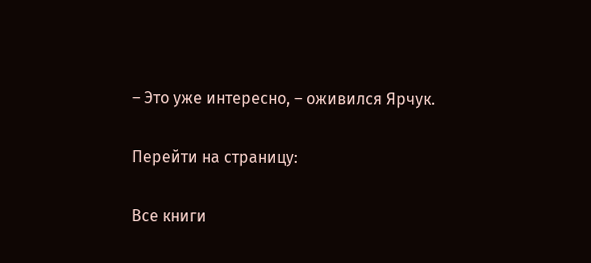– Это уже интересно, – оживился Ярчук.

Перейти на страницу:

Все книги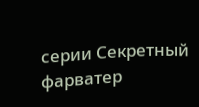серии Секретный фарватер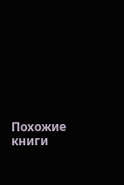Похожие книги